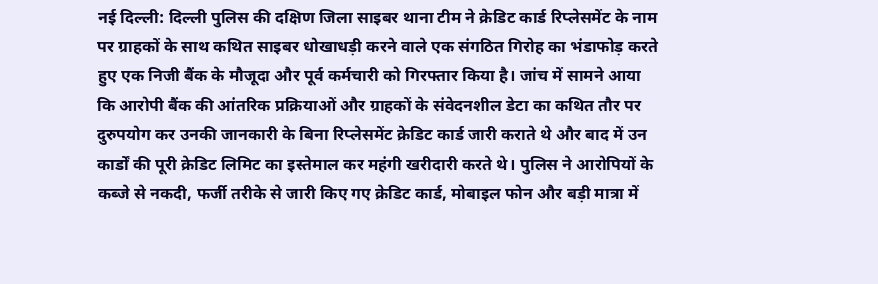नई दिल्ली: दिल्ली पुलिस की दक्षिण जिला साइबर थाना टीम ने क्रेडिट कार्ड रिप्लेसमेंट के नाम पर ग्राहकों के साथ कथित साइबर धोखाधड़ी करने वाले एक संगठित गिरोह का भंडाफोड़ करते हुए एक निजी बैंक के मौजूदा और पूर्व कर्मचारी को गिरफ्तार किया है। जांच में सामने आया कि आरोपी बैंक की आंतरिक प्रक्रियाओं और ग्राहकों के संवेदनशील डेटा का कथित तौर पर दुरुपयोग कर उनकी जानकारी के बिना रिप्लेसमेंट क्रेडिट कार्ड जारी कराते थे और बाद में उन कार्डों की पूरी क्रेडिट लिमिट का इस्तेमाल कर महंगी खरीदारी करते थे। पुलिस ने आरोपियों के कब्जे से नकदी, फर्जी तरीके से जारी किए गए क्रेडिट कार्ड, मोबाइल फोन और बड़ी मात्रा में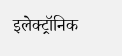इलेक्ट्रॉनिक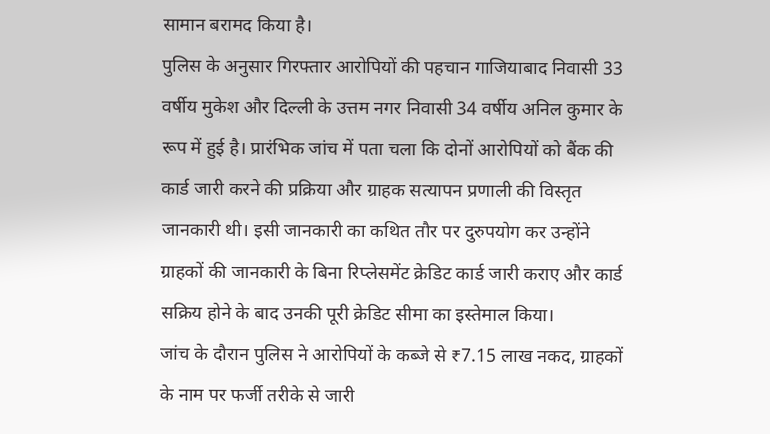सामान बरामद किया है।
पुलिस के अनुसार गिरफ्तार आरोपियों की पहचान गाजियाबाद निवासी 33 वर्षीय मुकेश और दिल्ली के उत्तम नगर निवासी 34 वर्षीय अनिल कुमार के रूप में हुई है। प्रारंभिक जांच में पता चला कि दोनों आरोपियों को बैंक की कार्ड जारी करने की प्रक्रिया और ग्राहक सत्यापन प्रणाली की विस्तृत जानकारी थी। इसी जानकारी का कथित तौर पर दुरुपयोग कर उन्होंने ग्राहकों की जानकारी के बिना रिप्लेसमेंट क्रेडिट कार्ड जारी कराए और कार्ड सक्रिय होने के बाद उनकी पूरी क्रेडिट सीमा का इस्तेमाल किया।
जांच के दौरान पुलिस ने आरोपियों के कब्जे से ₹7.15 लाख नकद, ग्राहकों के नाम पर फर्जी तरीके से जारी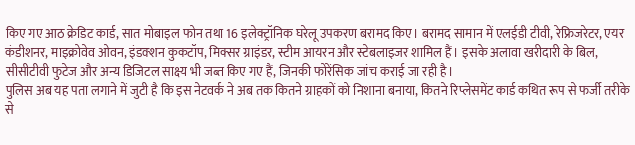किए गए आठ क्रेडिट कार्ड, सात मोबाइल फोन तथा 16 इलेक्ट्रॉनिक घरेलू उपकरण बरामद किए। बरामद सामान में एलईडी टीवी, रेफ्रिजरेटर, एयर कंडीशनर, माइक्रोवेव ओवन, इंडक्शन कुकटॉप, मिक्सर ग्राइंडर, स्टीम आयरन और स्टेबलाइजर शामिल हैं। इसके अलावा खरीदारी के बिल, सीसीटीवी फुटेज और अन्य डिजिटल साक्ष्य भी जब्त किए गए हैं, जिनकी फोरेंसिक जांच कराई जा रही है।
पुलिस अब यह पता लगाने में जुटी है कि इस नेटवर्क ने अब तक कितने ग्राहकों को निशाना बनाया, कितने रिप्लेसमेंट कार्ड कथित रूप से फर्जी तरीके से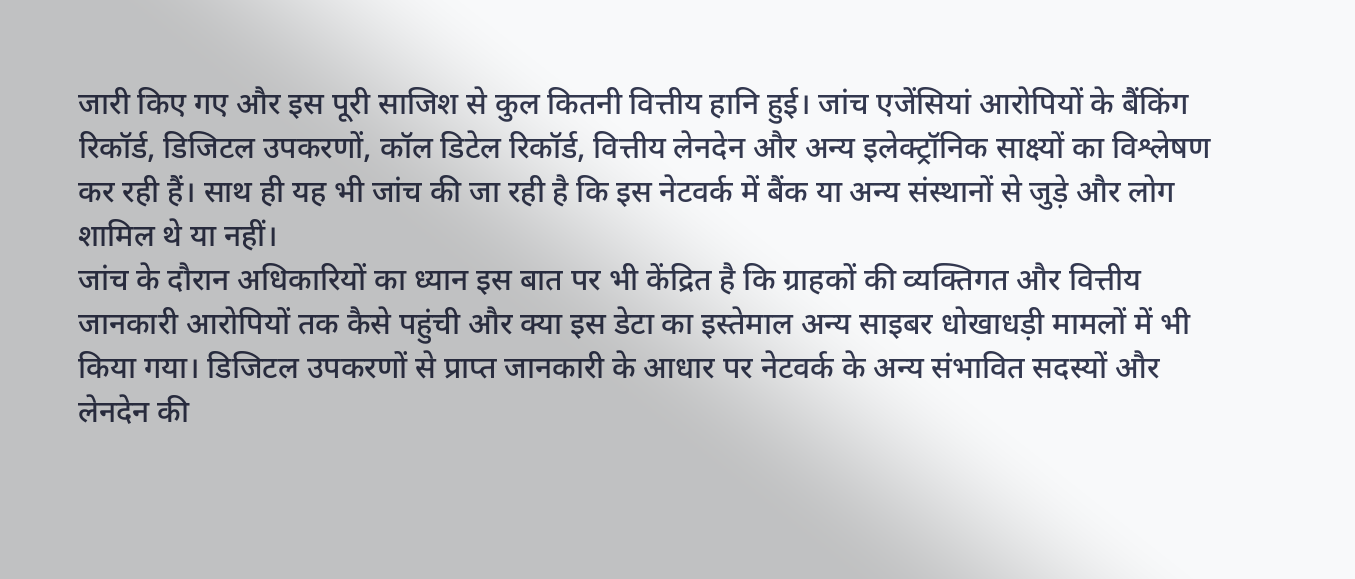जारी किए गए और इस पूरी साजिश से कुल कितनी वित्तीय हानि हुई। जांच एजेंसियां आरोपियों के बैंकिंग रिकॉर्ड, डिजिटल उपकरणों, कॉल डिटेल रिकॉर्ड, वित्तीय लेनदेन और अन्य इलेक्ट्रॉनिक साक्ष्यों का विश्लेषण कर रही हैं। साथ ही यह भी जांच की जा रही है कि इस नेटवर्क में बैंक या अन्य संस्थानों से जुड़े और लोग शामिल थे या नहीं।
जांच के दौरान अधिकारियों का ध्यान इस बात पर भी केंद्रित है कि ग्राहकों की व्यक्तिगत और वित्तीय जानकारी आरोपियों तक कैसे पहुंची और क्या इस डेटा का इस्तेमाल अन्य साइबर धोखाधड़ी मामलों में भी किया गया। डिजिटल उपकरणों से प्राप्त जानकारी के आधार पर नेटवर्क के अन्य संभावित सदस्यों और लेनदेन की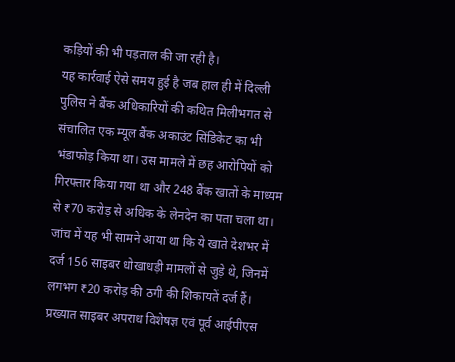कड़ियों की भी पड़ताल की जा रही है।
यह कार्रवाई ऐसे समय हुई है जब हाल ही में दिल्ली पुलिस ने बैंक अधिकारियों की कथित मिलीभगत से संचालित एक म्यूल बैंक अकाउंट सिंडिकेट का भी भंडाफोड़ किया था। उस मामले में छह आरोपियों को गिरफ्तार किया गया था और 248 बैंक खातों के माध्यम से ₹70 करोड़ से अधिक के लेनदेन का पता चला था। जांच में यह भी सामने आया था कि ये खाते देशभर में दर्ज 156 साइबर धोखाधड़ी मामलों से जुड़े थे, जिनमें लगभग ₹20 करोड़ की ठगी की शिकायतें दर्ज हैं।
प्रख्यात साइबर अपराध विशेषज्ञ एवं पूर्व आईपीएस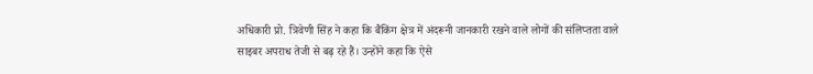अधिकारी प्रो. त्रिवेणी सिंह ने कहा कि बैंकिंग क्षेत्र में अंदरूनी जानकारी रखने वाले लोगों की संलिप्तता वाले साइबर अपराध तेजी से बढ़ रहे हैं। उन्होंने कहा कि ऐसे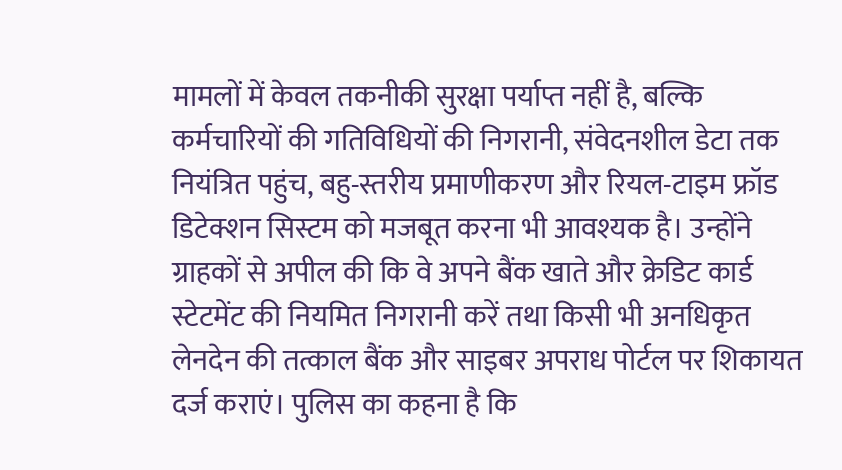मामलों में केवल तकनीकी सुरक्षा पर्याप्त नहीं है, बल्कि कर्मचारियों की गतिविधियों की निगरानी, संवेदनशील डेटा तक नियंत्रित पहुंच, बहु-स्तरीय प्रमाणीकरण और रियल-टाइम फ्रॉड डिटेक्शन सिस्टम को मजबूत करना भी आवश्यक है। उन्होंने ग्राहकों से अपील की कि वे अपने बैंक खाते और क्रेडिट कार्ड स्टेटमेंट की नियमित निगरानी करें तथा किसी भी अनधिकृत लेनदेन की तत्काल बैंक और साइबर अपराध पोर्टल पर शिकायत दर्ज कराएं। पुलिस का कहना है कि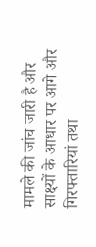मामले की जांच जारी है और साक्ष्यों के आधार पर आगे और गिरफ्तारियां तथा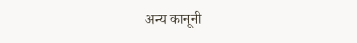अन्य कानूनी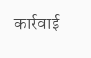कार्रवाई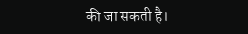की जा सकती है।